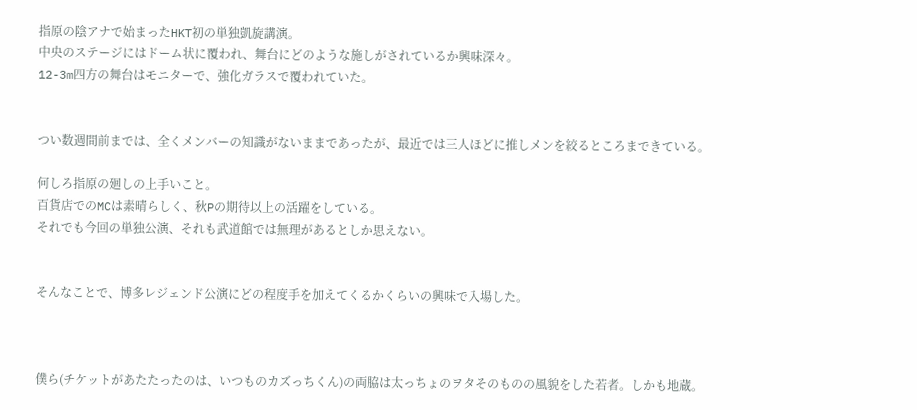指原の陰アナで始まったHKT初の単独凱旋講演。
中央のステージにはドーム状に覆われ、舞台にどのような施しがされているか興味深々。
12-3m四方の舞台はモニターで、強化ガラスで覆われていた。


つい数週間前までは、全くメンバーの知識がないままであったが、最近では三人ほどに推しメンを絞るところまできている。

何しろ指原の廻しの上手いこと。
百貨店でのMCは素晴らしく、秋Pの期待以上の活躍をしている。
それでも今回の単独公演、それも武道館では無理があるとしか思えない。


そんなことで、博多レジェンド公演にどの程度手を加えてくるかくらいの興味で入場した。



僕ら(チケットがあたたったのは、いつものカズっちくん)の両脇は太っちょのヲタそのものの風貌をした若者。しかも地蔵。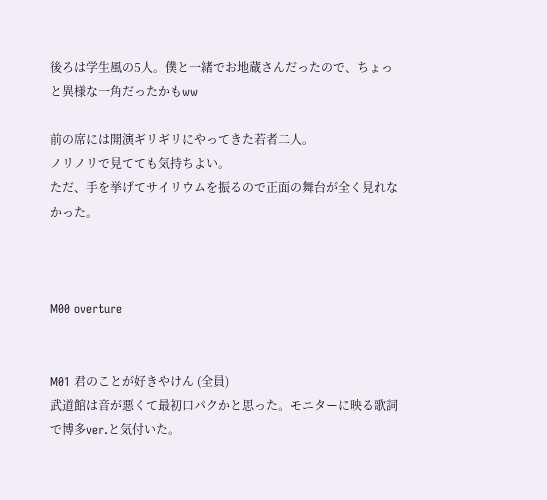後ろは学生風の5人。僕と一緒でお地蔵さんだったので、ちょっと異様な一角だったかもww

前の席には開演ギリギリにやってきた若者二人。
ノリノリで見てても気持ちよい。
ただ、手を挙げてサイリウムを振るので正面の舞台が全く見れなかった。



M00 overture


M01 君のことが好きやけん (全員)
武道館は音が悪くて最初口パクかと思った。モニターに映る歌詞で博多ver.と気付いた。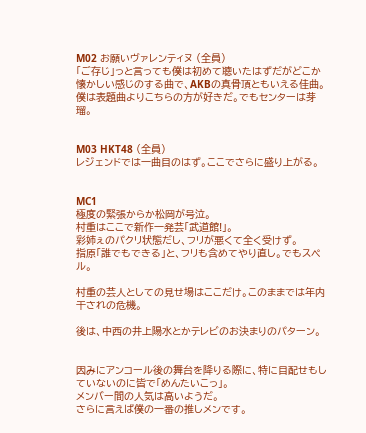M02 お願いヴァレンティヌ (全員)
「ご存じ」っと言っても僕は初めて聴いたはずだがどこか懐かしい感じのする曲で、AKBの真骨頂ともいえる佳曲。僕は表題曲よりこちらの方が好きだ。でもセンターは芽瑠。


M03 HKT48 (全員)
レジェンドでは一曲目のはず。ここでさらに盛り上がる。


MC1
極度の緊張からか松岡が号泣。
村重はここで新作一発芸「武道館!」。
彩姉ぇのパクリ状態だし、フリが悪くて全く受けず。
指原「誰でもできる」と、フリも含めてやり直し。でもスペル。

村重の芸人としての見せ場はここだけ。このままでは年内干されの危機。

後は、中西の井上陽水とかテレビのお決まりのパターン。


因みにアンコール後の舞台を降りる際に、特に目配せもしていないのに皆で「めんたいこっ」。
メンバー間の人気は高いようだ。
さらに言えば僕の一番の推しメンです。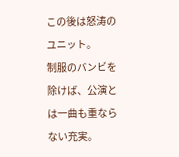この後は怒涛のユニット。
制服のバンビを除けば、公演とは一曲も重ならない充実。